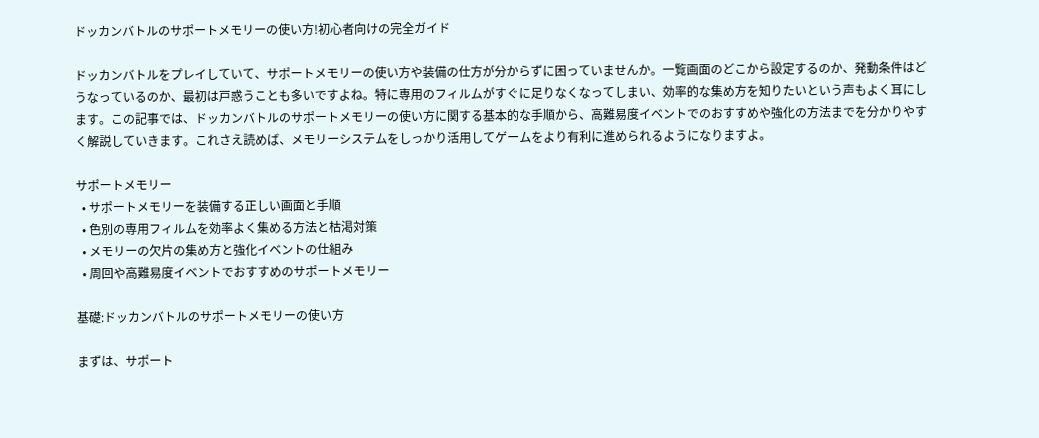ドッカンバトルのサポートメモリーの使い方!初心者向けの完全ガイド

ドッカンバトルをプレイしていて、サポートメモリーの使い方や装備の仕方が分からずに困っていませんか。一覧画面のどこから設定するのか、発動条件はどうなっているのか、最初は戸惑うことも多いですよね。特に専用のフィルムがすぐに足りなくなってしまい、効率的な集め方を知りたいという声もよく耳にします。この記事では、ドッカンバトルのサポートメモリーの使い方に関する基本的な手順から、高難易度イベントでのおすすめや強化の方法までを分かりやすく解説していきます。これさえ読めば、メモリーシステムをしっかり活用してゲームをより有利に進められるようになりますよ。

サポートメモリー
  • サポートメモリーを装備する正しい画面と手順
  • 色別の専用フィルムを効率よく集める方法と枯渇対策
  • メモリーの欠片の集め方と強化イベントの仕組み
  • 周回や高難易度イベントでおすすめのサポートメモリー

基礎:ドッカンバトルのサポートメモリーの使い方

まずは、サポート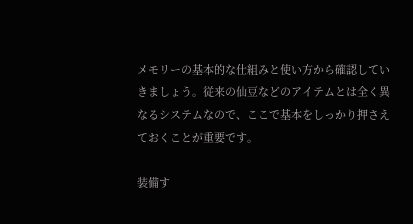メモリーの基本的な仕組みと使い方から確認していきましょう。従来の仙豆などのアイテムとは全く異なるシステムなので、ここで基本をしっかり押さえておくことが重要です。

装備す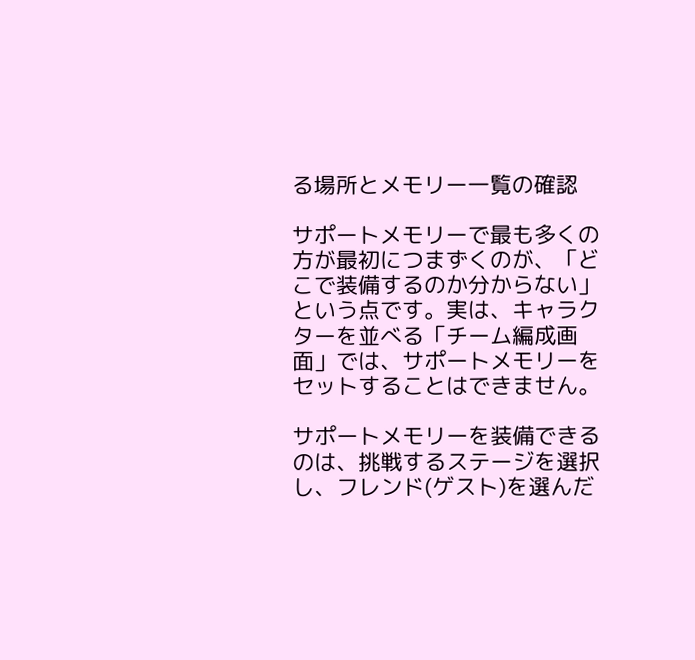る場所とメモリー一覧の確認

サポートメモリーで最も多くの方が最初につまずくのが、「どこで装備するのか分からない」という点です。実は、キャラクターを並べる「チーム編成画面」では、サポートメモリーをセットすることはできません。

サポートメモリーを装備できるのは、挑戦するステージを選択し、フレンド(ゲスト)を選んだ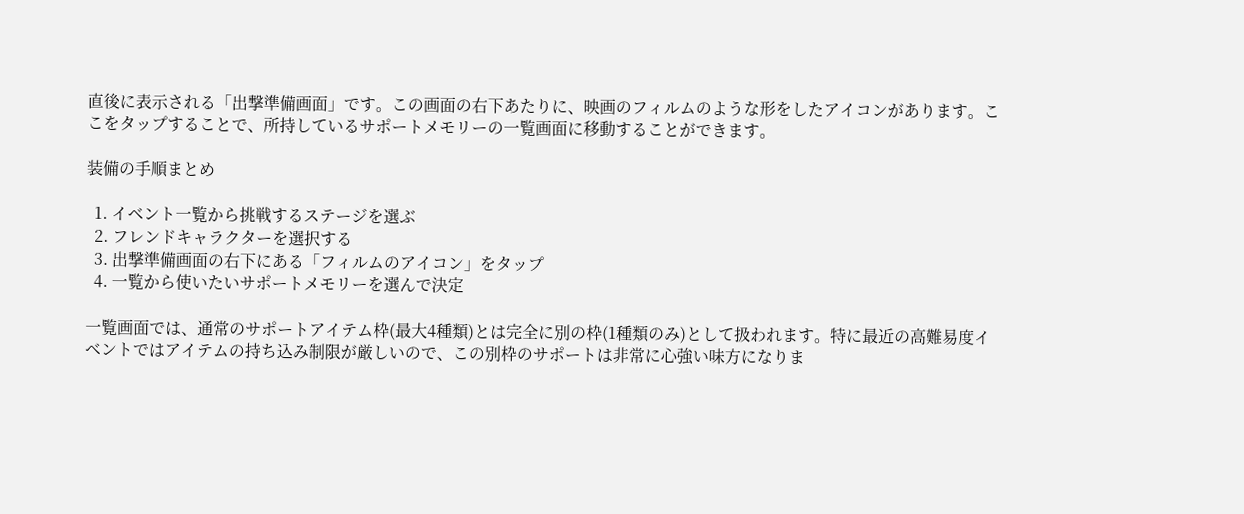直後に表示される「出撃準備画面」です。この画面の右下あたりに、映画のフィルムのような形をしたアイコンがあります。ここをタップすることで、所持しているサポートメモリーの一覧画面に移動することができます。

装備の手順まとめ

  1. イベント一覧から挑戦するステージを選ぶ
  2. フレンドキャラクターを選択する
  3. 出撃準備画面の右下にある「フィルムのアイコン」をタップ
  4. 一覧から使いたいサポートメモリーを選んで決定

一覧画面では、通常のサポートアイテム枠(最大4種類)とは完全に別の枠(1種類のみ)として扱われます。特に最近の高難易度イベントではアイテムの持ち込み制限が厳しいので、この別枠のサポートは非常に心強い味方になりま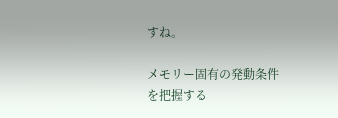すね。

メモリー固有の発動条件を把握する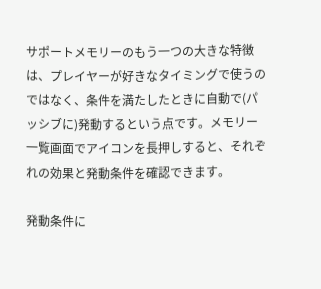サポートメモリーのもう一つの大きな特徴は、プレイヤーが好きなタイミングで使うのではなく、条件を満たしたときに自動で(パッシブに)発動するという点です。メモリー一覧画面でアイコンを長押しすると、それぞれの効果と発動条件を確認できます。

発動条件に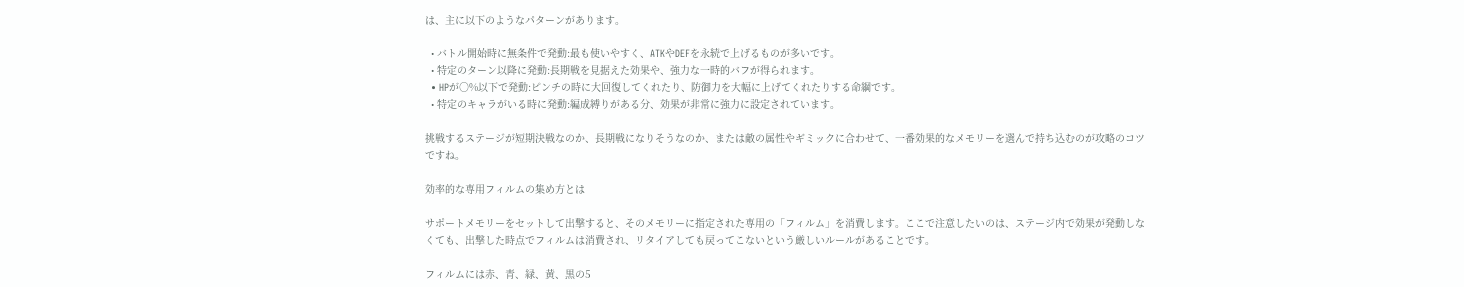は、主に以下のようなパターンがあります。

  • バトル開始時に無条件で発動:最も使いやすく、ATKやDEFを永続で上げるものが多いです。
  • 特定のターン以降に発動:長期戦を見据えた効果や、強力な一時的バフが得られます。
  • HPが○%以下で発動:ピンチの時に大回復してくれたり、防御力を大幅に上げてくれたりする命綱です。
  • 特定のキャラがいる時に発動:編成縛りがある分、効果が非常に強力に設定されています。

挑戦するステージが短期決戦なのか、長期戦になりそうなのか、または敵の属性やギミックに合わせて、一番効果的なメモリーを選んで持ち込むのが攻略のコツですね。

効率的な専用フィルムの集め方とは

サポートメモリーをセットして出撃すると、そのメモリーに指定された専用の「フィルム」を消費します。ここで注意したいのは、ステージ内で効果が発動しなくても、出撃した時点でフィルムは消費され、リタイアしても戻ってこないという厳しいルールがあることです。

フィルムには赤、青、緑、黄、黒の5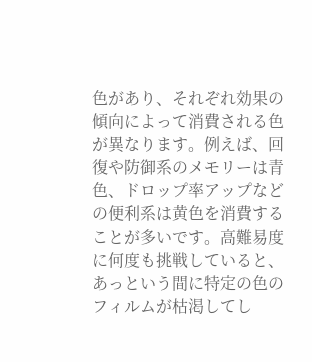色があり、それぞれ効果の傾向によって消費される色が異なります。例えば、回復や防御系のメモリーは青色、ドロップ率アップなどの便利系は黄色を消費することが多いです。高難易度に何度も挑戦していると、あっという間に特定の色のフィルムが枯渇してし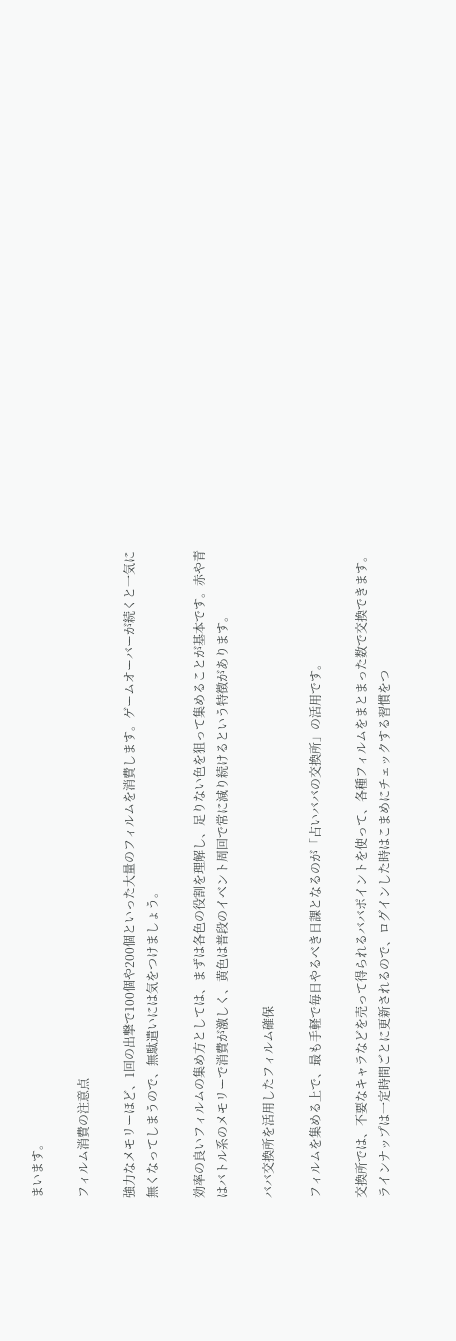まいます。

フィルム消費の注意点

強力なメモリーほど、1回の出撃で100個や200個といった大量のフィルムを消費します。ゲームオーバーが続くと一気に無くなってしまうので、無駄遣いには気をつけましょう。

効率の良いフィルムの集め方としては、まずは各色の役割を理解し、足りない色を狙って集めることが基本です。赤や青はバトル系のメモリーで消費が激しく、黄色は普段のイベント周回で常に減り続けるという特徴があります。

ババ交換所を活用したフィルム確保

フィルムを集める上で、最も手軽で毎日やるべき日課となるのが「占いババの交換所」の活用です。

交換所では、不要なキャラなどを売って得られるババポイントを使って、各種フィルムをまとまった数で交換できます。ラインナップは一定時間ごとに更新されるので、ログインした時はこまめにチェックする習慣をつ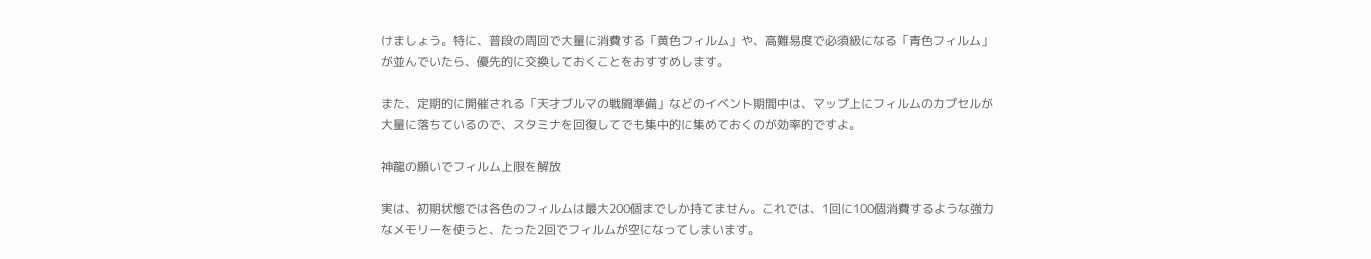けましょう。特に、普段の周回で大量に消費する「黄色フィルム」や、高難易度で必須級になる「青色フィルム」が並んでいたら、優先的に交換しておくことをおすすめします。

また、定期的に開催される「天才ブルマの戦闘準備」などのイベント期間中は、マップ上にフィルムのカプセルが大量に落ちているので、スタミナを回復してでも集中的に集めておくのが効率的ですよ。

神龍の願いでフィルム上限を解放

実は、初期状態では各色のフィルムは最大200個までしか持てません。これでは、1回に100個消費するような強力なメモリーを使うと、たった2回でフィルムが空になってしまいます。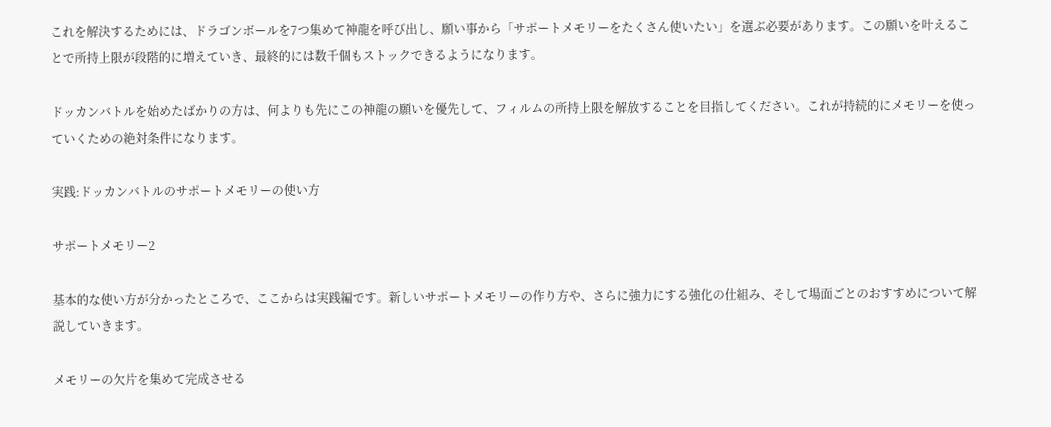これを解決するためには、ドラゴンボールを7つ集めて神龍を呼び出し、願い事から「サポートメモリーをたくさん使いたい」を選ぶ必要があります。この願いを叶えることで所持上限が段階的に増えていき、最終的には数千個もストックできるようになります。

ドッカンバトルを始めたばかりの方は、何よりも先にこの神龍の願いを優先して、フィルムの所持上限を解放することを目指してください。これが持続的にメモリーを使っていくための絶対条件になります。

実践:ドッカンバトルのサポートメモリーの使い方

サポートメモリー2

基本的な使い方が分かったところで、ここからは実践編です。新しいサポートメモリーの作り方や、さらに強力にする強化の仕組み、そして場面ごとのおすすめについて解説していきます。

メモリーの欠片を集めて完成させる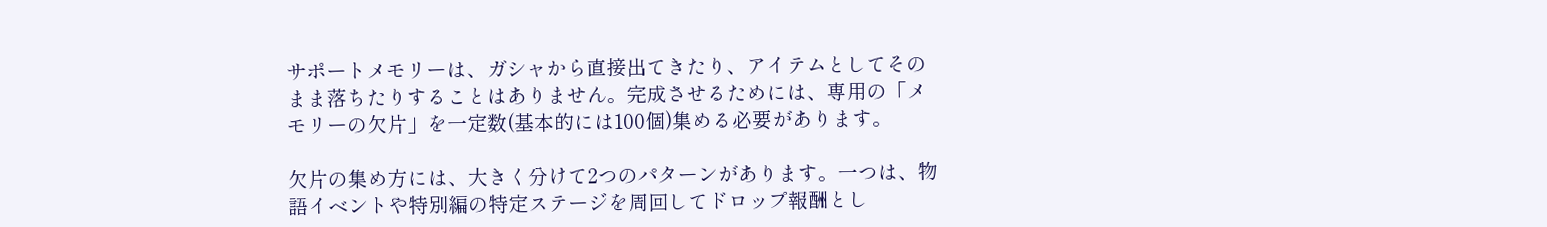サポートメモリーは、ガシャから直接出てきたり、アイテムとしてそのまま落ちたりすることはありません。完成させるためには、専用の「メモリーの欠片」を一定数(基本的には100個)集める必要があります。

欠片の集め方には、大きく分けて2つのパターンがあります。一つは、物語イベントや特別編の特定ステージを周回してドロップ報酬とし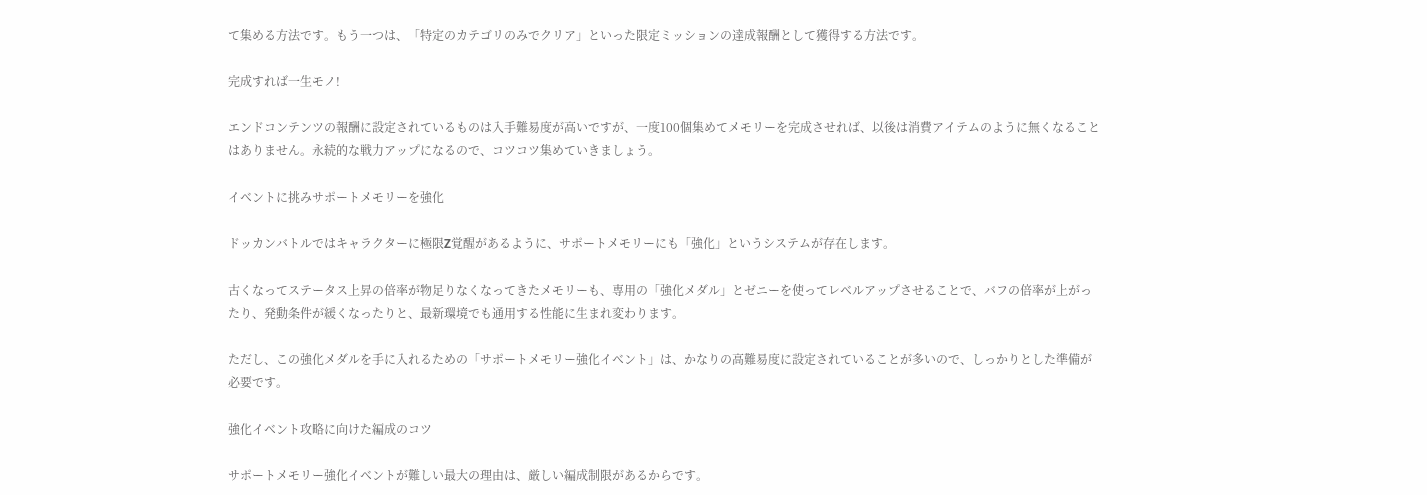て集める方法です。もう一つは、「特定のカテゴリのみでクリア」といった限定ミッションの達成報酬として獲得する方法です。

完成すれば一生モノ!

エンドコンテンツの報酬に設定されているものは入手難易度が高いですが、一度100個集めてメモリーを完成させれば、以後は消費アイテムのように無くなることはありません。永続的な戦力アップになるので、コツコツ集めていきましょう。

イベントに挑みサポートメモリーを強化

ドッカンバトルではキャラクターに極限Z覚醒があるように、サポートメモリーにも「強化」というシステムが存在します。

古くなってステータス上昇の倍率が物足りなくなってきたメモリーも、専用の「強化メダル」とゼニーを使ってレベルアップさせることで、バフの倍率が上がったり、発動条件が緩くなったりと、最新環境でも通用する性能に生まれ変わります。

ただし、この強化メダルを手に入れるための「サポートメモリー強化イベント」は、かなりの高難易度に設定されていることが多いので、しっかりとした準備が必要です。

強化イベント攻略に向けた編成のコツ

サポートメモリー強化イベントが難しい最大の理由は、厳しい編成制限があるからです。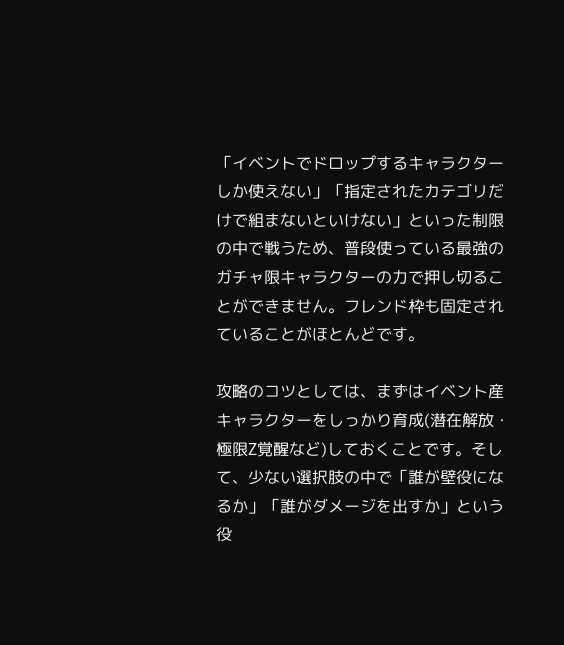「イベントでドロップするキャラクターしか使えない」「指定されたカテゴリだけで組まないといけない」といった制限の中で戦うため、普段使っている最強のガチャ限キャラクターの力で押し切ることができません。フレンド枠も固定されていることがほとんどです。

攻略のコツとしては、まずはイベント産キャラクターをしっかり育成(潜在解放・極限Z覚醒など)しておくことです。そして、少ない選択肢の中で「誰が壁役になるか」「誰がダメージを出すか」という役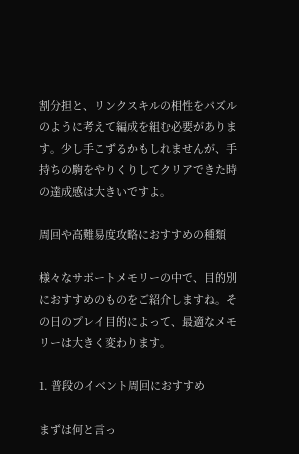割分担と、リンクスキルの相性をパズルのように考えて編成を組む必要があります。少し手こずるかもしれませんが、手持ちの駒をやりくりしてクリアできた時の達成感は大きいですよ。

周回や高難易度攻略におすすめの種類

様々なサポートメモリーの中で、目的別におすすめのものをご紹介しますね。その日のプレイ目的によって、最適なメモリーは大きく変わります。

1. 普段のイベント周回におすすめ

まずは何と言っ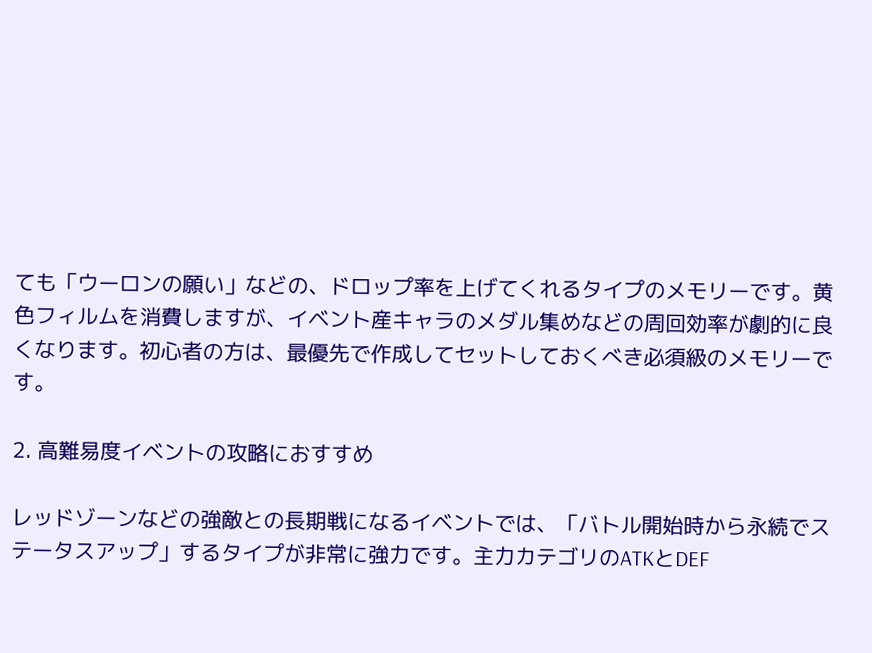ても「ウーロンの願い」などの、ドロップ率を上げてくれるタイプのメモリーです。黄色フィルムを消費しますが、イベント産キャラのメダル集めなどの周回効率が劇的に良くなります。初心者の方は、最優先で作成してセットしておくべき必須級のメモリーです。

2. 高難易度イベントの攻略におすすめ

レッドゾーンなどの強敵との長期戦になるイベントでは、「バトル開始時から永続でステータスアップ」するタイプが非常に強力です。主力カテゴリのATKとDEF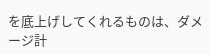を底上げしてくれるものは、ダメージ計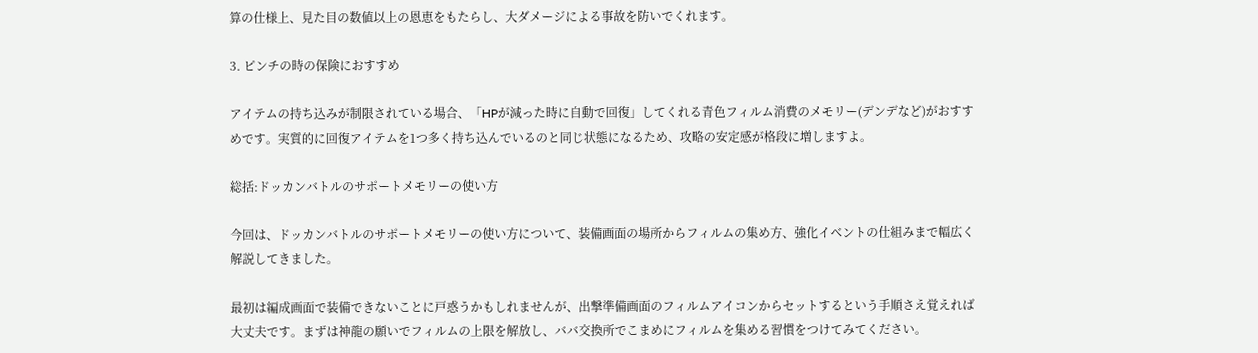算の仕様上、見た目の数値以上の恩恵をもたらし、大ダメージによる事故を防いでくれます。

3. ピンチの時の保険におすすめ

アイテムの持ち込みが制限されている場合、「HPが減った時に自動で回復」してくれる青色フィルム消費のメモリー(デンデなど)がおすすめです。実質的に回復アイテムを1つ多く持ち込んでいるのと同じ状態になるため、攻略の安定感が格段に増しますよ。

総括:ドッカンバトルのサポートメモリーの使い方

今回は、ドッカンバトルのサポートメモリーの使い方について、装備画面の場所からフィルムの集め方、強化イベントの仕組みまで幅広く解説してきました。

最初は編成画面で装備できないことに戸惑うかもしれませんが、出撃準備画面のフィルムアイコンからセットするという手順さえ覚えれば大丈夫です。まずは神龍の願いでフィルムの上限を解放し、ババ交換所でこまめにフィルムを集める習慣をつけてみてください。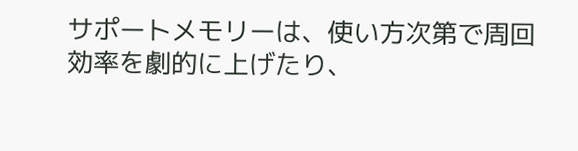サポートメモリーは、使い方次第で周回効率を劇的に上げたり、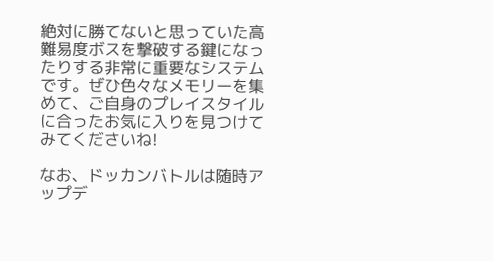絶対に勝てないと思っていた高難易度ボスを撃破する鍵になったりする非常に重要なシステムです。ぜひ色々なメモリーを集めて、ご自身のプレイスタイルに合ったお気に入りを見つけてみてくださいね!

なお、ドッカンバトルは随時アップデ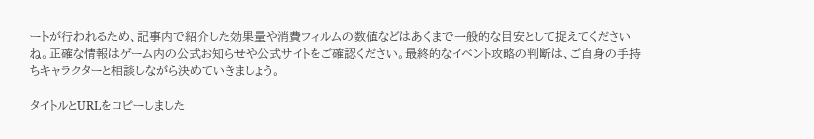ートが行われるため、記事内で紹介した効果量や消費フィルムの数値などはあくまで一般的な目安として捉えてくださいね。正確な情報はゲーム内の公式お知らせや公式サイトをご確認ください。最終的なイベント攻略の判断は、ご自身の手持ちキャラクターと相談しながら決めていきましょう。

タイトルとURLをコピーしました